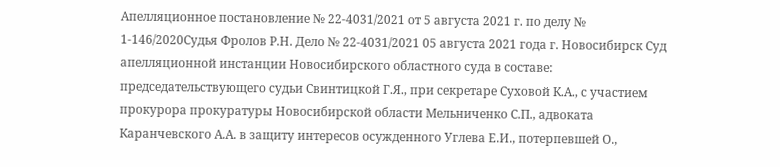Апелляционное постановление № 22-4031/2021 от 5 августа 2021 г. по делу № 1-146/2020Судья Фролов Р.Н. Дело № 22-4031/2021 05 августа 2021 года г. Новосибирск Суд апелляционной инстанции Новосибирского областного суда в составе: председательствующего судьи Свинтицкой Г.Я., при секретаре Суховой К.А., с участием прокурора прокуратуры Новосибирской области Мельниченко С.П., адвоката Каранчевского А.А. в защиту интересов осужденного Углева Е.И., потерпевшей О.,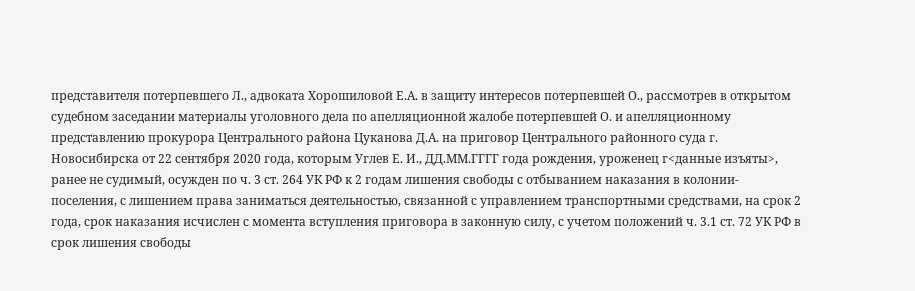представителя потерпевшего Л., адвоката Хорошиловой Е.А. в защиту интересов потерпевшей О., рассмотрев в открытом судебном заседании материалы уголовного дела по апелляционной жалобе потерпевшей О. и апелляционному представлению прокурора Центрального района Цуканова Д.А. на приговор Центрального районного суда г. Новосибирска от 22 сентября 2020 года, которым Углев Е. И., ДД.ММ.ГГГГ года рождения, уроженец г<данные изъяты>, ранее не судимый, осужден по ч. 3 ст. 264 УК РФ к 2 годам лишения свободы с отбыванием наказания в колонии-поселения, с лишением права заниматься деятельностью, связанной с управлением транспортными средствами, на срок 2 года, срок наказания исчислен с момента вступления приговора в законную силу, с учетом положений ч. 3.1 ст. 72 УК РФ в срок лишения свободы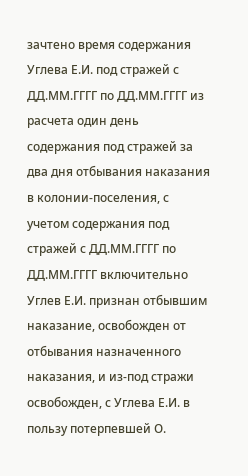зачтено время содержания Углева Е.И. под стражей с ДД.ММ.ГГГГ по ДД.ММ.ГГГГ из расчета один день содержания под стражей за два дня отбывания наказания в колонии-поселения, с учетом содержания под стражей с ДД.ММ.ГГГГ по ДД.ММ.ГГГГ включительно Углев Е.И. признан отбывшим наказание, освобожден от отбывания назначенного наказания, и из-под стражи освобожден, с Углева Е.И. в пользу потерпевшей О.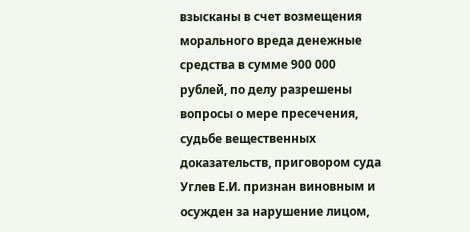взысканы в счет возмещения морального вреда денежные средства в сумме 900 000 рублей, по делу разрешены вопросы о мере пресечения, судьбе вещественных доказательств, приговором суда Углев Е.И. признан виновным и осужден за нарушение лицом,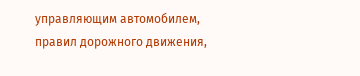управляющим автомобилем, правил дорожного движения,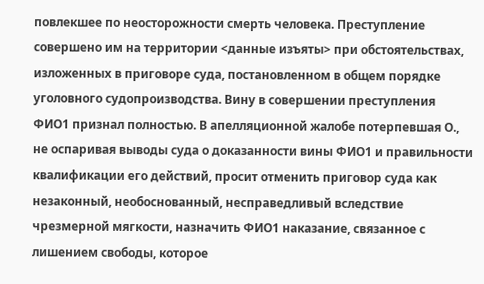повлекшее по неосторожности смерть человека. Преступление совершено им на территории <данные изъяты> при обстоятельствах, изложенных в приговоре суда, постановленном в общем порядке уголовного судопроизводства. Вину в совершении преступления ФИО1 признал полностью. В апелляционной жалобе потерпевшая О., не оспаривая выводы суда о доказанности вины ФИО1 и правильности квалификации его действий, просит отменить приговор суда как незаконный, необоснованный, несправедливый вследствие чрезмерной мягкости, назначить ФИО1 наказание, связанное с лишением свободы, которое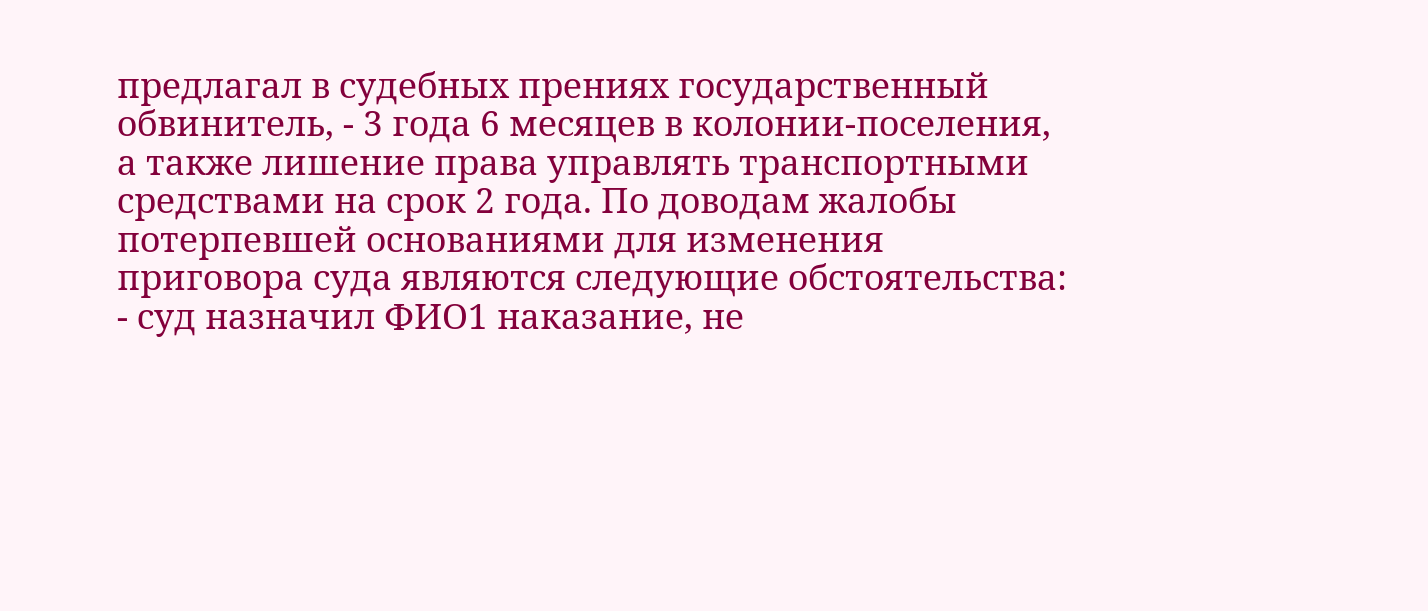предлагал в судебных прениях государственный обвинитель, - 3 года 6 месяцев в колонии-поселения, а также лишение права управлять транспортными средствами на срок 2 года. По доводам жалобы потерпевшей основаниями для изменения приговора суда являются следующие обстоятельства: - суд назначил ФИО1 наказание, не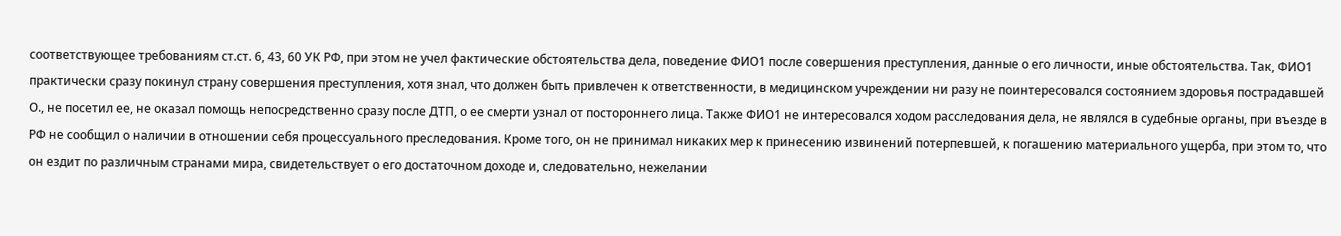соответствующее требованиям ст.ст. 6, 43, 60 УК РФ, при этом не учел фактические обстоятельства дела, поведение ФИО1 после совершения преступления, данные о его личности, иные обстоятельства. Так, ФИО1 практически сразу покинул страну совершения преступления, хотя знал, что должен быть привлечен к ответственности, в медицинском учреждении ни разу не поинтересовался состоянием здоровья пострадавшей О., не посетил ее, не оказал помощь непосредственно сразу после ДТП, о ее смерти узнал от постороннего лица. Также ФИО1 не интересовался ходом расследования дела, не являлся в судебные органы, при въезде в РФ не сообщил о наличии в отношении себя процессуального преследования. Кроме того, он не принимал никаких мер к принесению извинений потерпевшей, к погашению материального ущерба, при этом то, что он ездит по различным странами мира, свидетельствует о его достаточном доходе и, следовательно, нежелании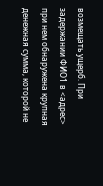возмещать ущерб. При задержании ФИО1 в <адрес> при нем обнаружена крупная денежная сумма, которой не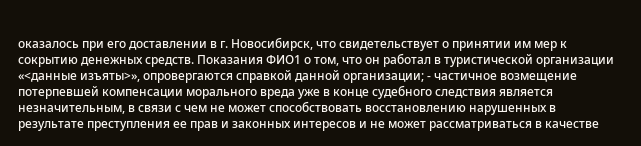оказалось при его доставлении в г. Новосибирск, что свидетельствует о принятии им мер к сокрытию денежных средств. Показания ФИО1 о том, что он работал в туристической организации «<данные изъяты>», опровергаются справкой данной организации; - частичное возмещение потерпевшей компенсации морального вреда уже в конце судебного следствия является незначительным, в связи с чем не может способствовать восстановлению нарушенных в результате преступления ее прав и законных интересов и не может рассматриваться в качестве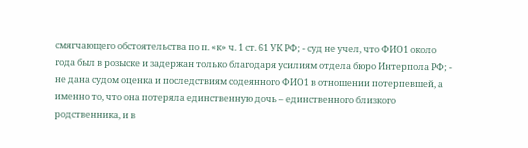смягчающего обстоятельства по п. «к» ч. 1 ст. 61 УК РФ; - суд не учел, что ФИО1 около года был в розыске и задержан только благодаря усилиям отдела бюро Интерпола РФ; - не дана судом оценка и последствиям содеянного ФИО1 в отношении потерпевшей, а именно то, что она потеряла единственную дочь – единственного близкого родственника, и в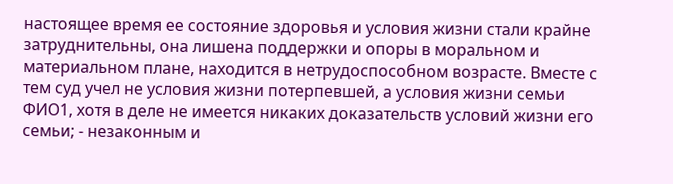настоящее время ее состояние здоровья и условия жизни стали крайне затруднительны, она лишена поддержки и опоры в моральном и материальном плане, находится в нетрудоспособном возрасте. Вместе с тем суд учел не условия жизни потерпевшей, а условия жизни семьи ФИО1, хотя в деле не имеется никаких доказательств условий жизни его семьи; - незаконным и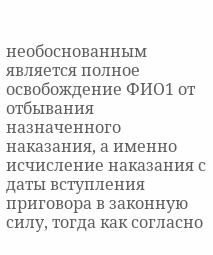необоснованным является полное освобождение ФИО1 от отбывания назначенного наказания, а именно исчисление наказания с даты вступления приговора в законную силу, тогда как согласно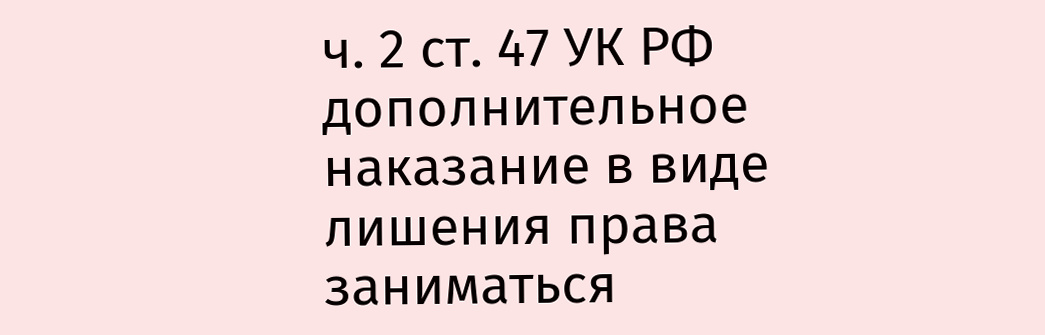ч. 2 ст. 47 УК РФ дополнительное наказание в виде лишения права заниматься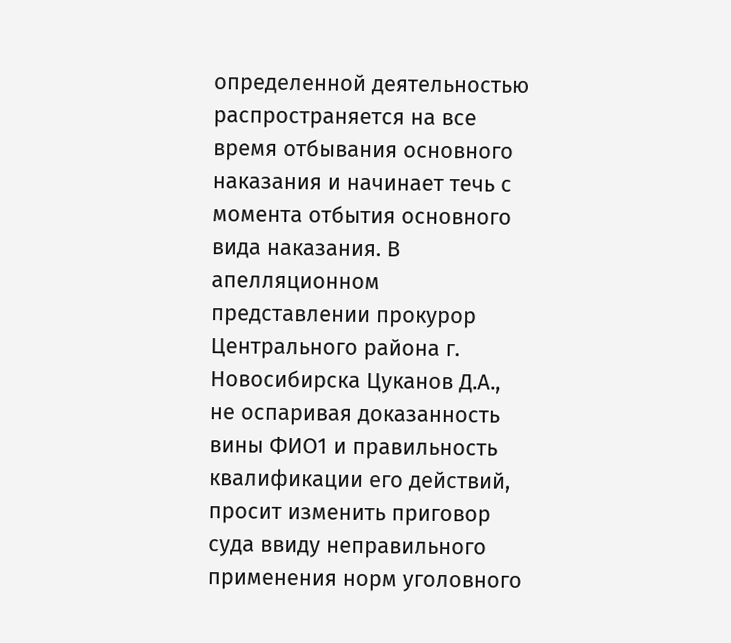определенной деятельностью распространяется на все время отбывания основного наказания и начинает течь с момента отбытия основного вида наказания. В апелляционном представлении прокурор Центрального района г. Новосибирска Цуканов Д.А., не оспаривая доказанность вины ФИО1 и правильность квалификации его действий, просит изменить приговор суда ввиду неправильного применения норм уголовного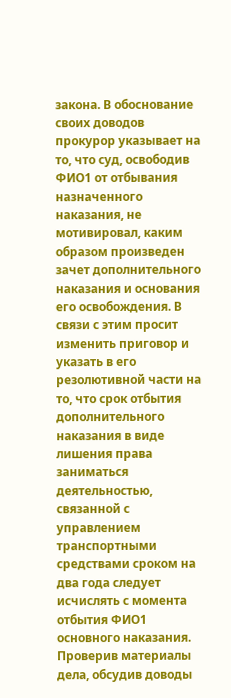закона. В обоснование своих доводов прокурор указывает на то, что суд, освободив ФИО1 от отбывания назначенного наказания, не мотивировал, каким образом произведен зачет дополнительного наказания и основания его освобождения. В связи с этим просит изменить приговор и указать в его резолютивной части на то, что срок отбытия дополнительного наказания в виде лишения права заниматься деятельностью, связанной с управлением транспортными средствами сроком на два года следует исчислять с момента отбытия ФИО1 основного наказания. Проверив материалы дела, обсудив доводы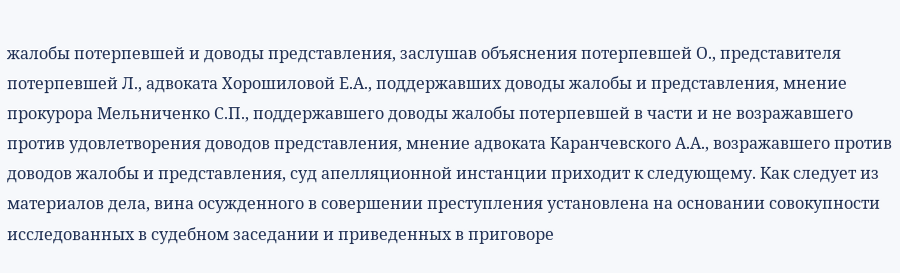жалобы потерпевшей и доводы представления, заслушав объяснения потерпевшей О., представителя потерпевшей Л., адвоката Хорошиловой Е.А., поддержавших доводы жалобы и представления, мнение прокурора Мельниченко С.П., поддержавшего доводы жалобы потерпевшей в части и не возражавшего против удовлетворения доводов представления, мнение адвоката Каранчевского А.А., возражавшего против доводов жалобы и представления, суд апелляционной инстанции приходит к следующему. Как следует из материалов дела, вина осужденного в совершении преступления установлена на основании совокупности исследованных в судебном заседании и приведенных в приговоре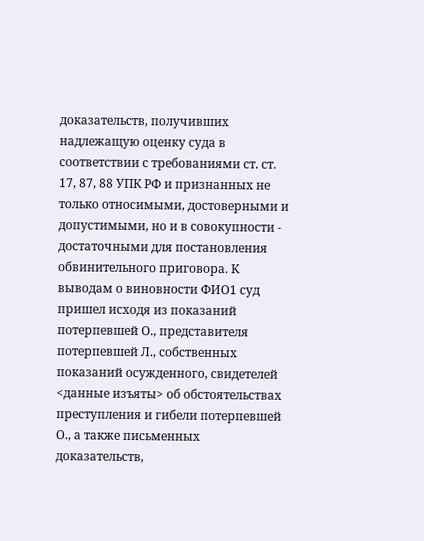доказательств, получивших надлежащую оценку суда в соответствии с требованиями ст. ст. 17, 87, 88 УПК РФ и признанных не только относимыми, достоверными и допустимыми, но и в совокупности - достаточными для постановления обвинительного приговора. К выводам о виновности ФИО1 суд пришел исходя из показаний потерпевшей О., представителя потерпевшей Л., собственных показаний осужденного, свидетелей <данные изъяты> об обстоятельствах преступления и гибели потерпевшей О., а также письменных доказательств,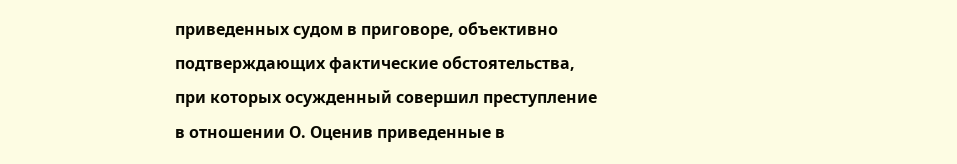приведенных судом в приговоре, объективно подтверждающих фактические обстоятельства, при которых осужденный совершил преступление в отношении О. Оценив приведенные в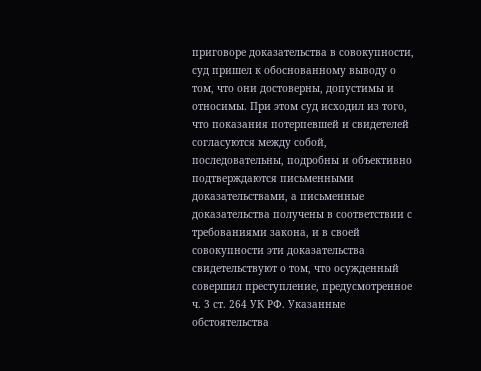приговоре доказательства в совокупности, суд пришел к обоснованному выводу о том, что они достоверны, допустимы и относимы. При этом суд исходил из того, что показания потерпевшей и свидетелей согласуются между собой, последовательны, подробны и объективно подтверждаются письменными доказательствами, а письменные доказательства получены в соответствии с требованиями закона, и в своей совокупности эти доказательства свидетельствуют о том, что осужденный совершил преступление, предусмотренное ч. 3 ст. 264 УК РФ. Указанные обстоятельства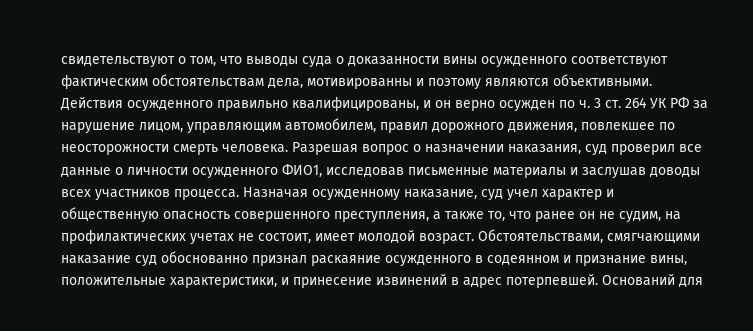свидетельствуют о том, что выводы суда о доказанности вины осужденного соответствуют фактическим обстоятельствам дела, мотивированны и поэтому являются объективными. Действия осужденного правильно квалифицированы, и он верно осужден по ч. 3 ст. 264 УК РФ за нарушение лицом, управляющим автомобилем, правил дорожного движения, повлекшее по неосторожности смерть человека. Разрешая вопрос о назначении наказания, суд проверил все данные о личности осужденного ФИО1, исследовав письменные материалы и заслушав доводы всех участников процесса. Назначая осужденному наказание, суд учел характер и общественную опасность совершенного преступления, а также то, что ранее он не судим, на профилактических учетах не состоит, имеет молодой возраст. Обстоятельствами, смягчающими наказание суд обоснованно признал раскаяние осужденного в содеянном и признание вины, положительные характеристики, и принесение извинений в адрес потерпевшей. Оснований для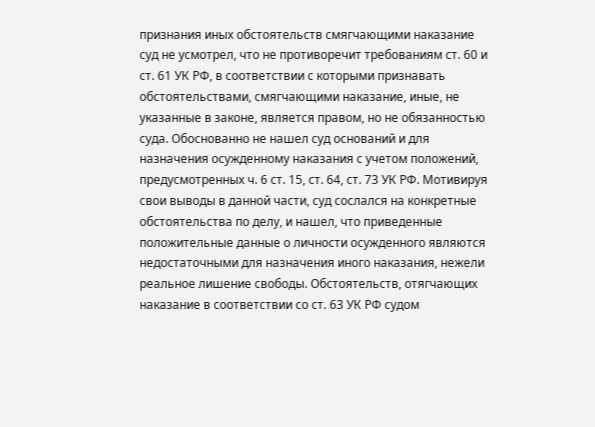признания иных обстоятельств смягчающими наказание суд не усмотрел, что не противоречит требованиям ст. 60 и ст. 61 УК РФ, в соответствии с которыми признавать обстоятельствами, смягчающими наказание, иные, не указанные в законе, является правом, но не обязанностью суда. Обоснованно не нашел суд оснований и для назначения осужденному наказания с учетом положений, предусмотренных ч. 6 ст. 15, ст. 64, ст. 73 УК РФ. Мотивируя свои выводы в данной части, суд сослался на конкретные обстоятельства по делу, и нашел, что приведенные положительные данные о личности осужденного являются недостаточными для назначения иного наказания, нежели реальное лишение свободы. Обстоятельств, отягчающих наказание в соответствии со ст. 63 УК РФ судом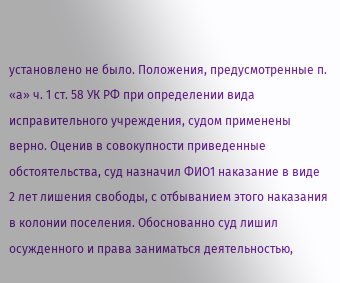установлено не было. Положения, предусмотренные п. «а» ч. 1 ст. 58 УК РФ при определении вида исправительного учреждения, судом применены верно. Оценив в совокупности приведенные обстоятельства, суд назначил ФИО1 наказание в виде 2 лет лишения свободы, с отбыванием этого наказания в колонии поселения. Обоснованно суд лишил осужденного и права заниматься деятельностью,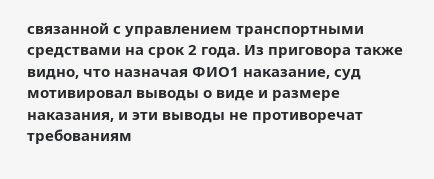связанной с управлением транспортными средствами на срок 2 года. Из приговора также видно, что назначая ФИО1 наказание, суд мотивировал выводы о виде и размере наказания, и эти выводы не противоречат требованиям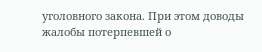уголовного закона. При этом доводы жалобы потерпевшей о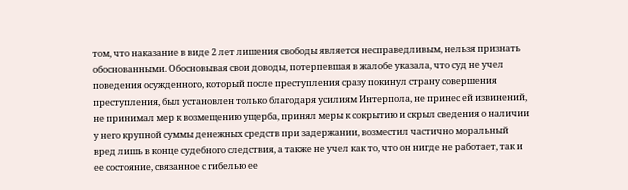том, что наказание в виде 2 лет лишения свободы является несправедливым, нельзя признать обоснованными. Обосновывая свои доводы, потерпевшая в жалобе указала, что суд не учел поведения осужденного, который после преступления сразу покинул страну совершения преступления, был установлен только благодаря усилиям Интерпола, не принес ей извинений, не принимал мер к возмещению ущерба, принял меры к сокрытию и скрыл сведения о наличии у него крупной суммы денежных средств при задержании, возместил частично моральный вред лишь в конце судебного следствия, а также не учел как то, что он нигде не работает, так и ее состояние, связанное с гибелью ее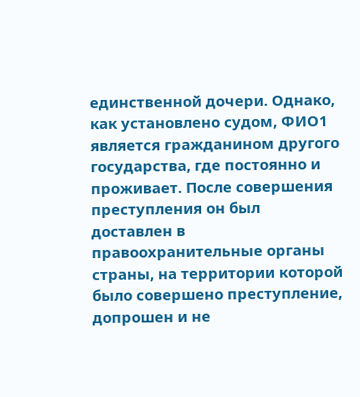единственной дочери. Однако, как установлено судом, ФИО1 является гражданином другого государства, где постоянно и проживает. После совершения преступления он был доставлен в правоохранительные органы страны, на территории которой было совершено преступление, допрошен и не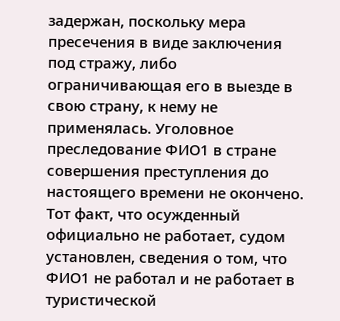задержан, поскольку мера пресечения в виде заключения под стражу, либо ограничивающая его в выезде в свою страну, к нему не применялась. Уголовное преследование ФИО1 в стране совершения преступления до настоящего времени не окончено. Тот факт, что осужденный официально не работает, судом установлен, сведения о том, что ФИО1 не работал и не работает в туристической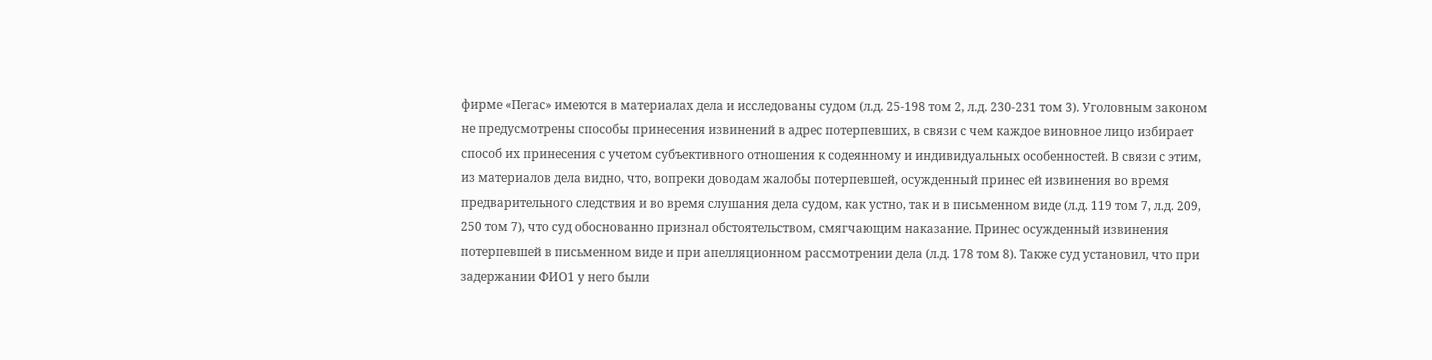фирме «Пегас» имеются в материалах дела и исследованы судом (л.д. 25-198 том 2, л.д. 230-231 том 3). Уголовным законом не предусмотрены способы принесения извинений в адрес потерпевших, в связи с чем каждое виновное лицо избирает способ их принесения с учетом субъективного отношения к содеянному и индивидуальных особенностей. В связи с этим, из материалов дела видно, что, вопреки доводам жалобы потерпевшей, осужденный принес ей извинения во время предварительного следствия и во время слушания дела судом, как устно, так и в письменном виде (л.д. 119 том 7, л.д. 209, 250 том 7), что суд обоснованно признал обстоятельством, смягчающим наказание. Принес осужденный извинения потерпевшей в письменном виде и при апелляционном рассмотрении дела (л.д. 178 том 8). Также суд установил, что при задержании ФИО1 у него были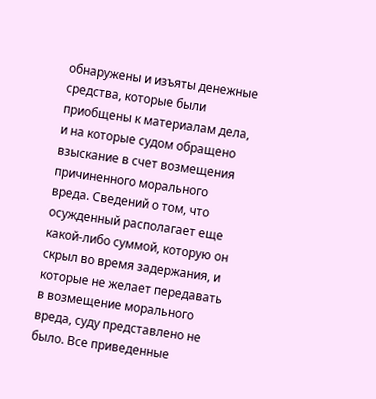обнаружены и изъяты денежные средства, которые были приобщены к материалам дела, и на которые судом обращено взыскание в счет возмещения причиненного морального вреда. Сведений о том, что осужденный располагает еще какой-либо суммой, которую он скрыл во время задержания, и которые не желает передавать в возмещение морального вреда, суду представлено не было. Все приведенные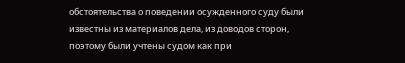обстоятельства о поведении осужденного суду были известны из материалов дела, из доводов сторон, поэтому были учтены судом как при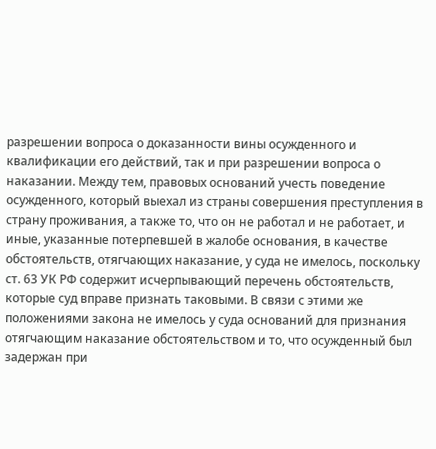разрешении вопроса о доказанности вины осужденного и квалификации его действий, так и при разрешении вопроса о наказании. Между тем, правовых оснований учесть поведение осужденного, который выехал из страны совершения преступления в страну проживания, а также то, что он не работал и не работает, и иные, указанные потерпевшей в жалобе основания, в качестве обстоятельств, отягчающих наказание, у суда не имелось, поскольку ст. 63 УК РФ содержит исчерпывающий перечень обстоятельств, которые суд вправе признать таковыми. В связи с этими же положениями закона не имелось у суда оснований для признания отягчающим наказание обстоятельством и то, что осужденный был задержан при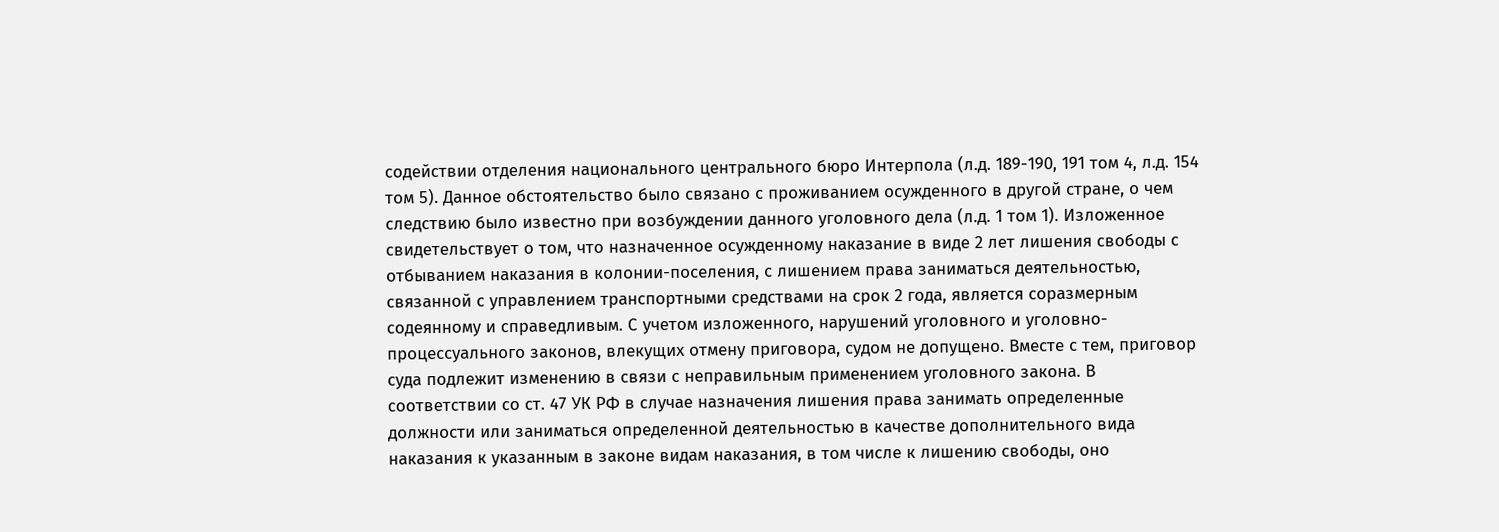содействии отделения национального центрального бюро Интерпола (л.д. 189-190, 191 том 4, л.д. 154 том 5). Данное обстоятельство было связано с проживанием осужденного в другой стране, о чем следствию было известно при возбуждении данного уголовного дела (л.д. 1 том 1). Изложенное свидетельствует о том, что назначенное осужденному наказание в виде 2 лет лишения свободы с отбыванием наказания в колонии-поселения, с лишением права заниматься деятельностью, связанной с управлением транспортными средствами на срок 2 года, является соразмерным содеянному и справедливым. С учетом изложенного, нарушений уголовного и уголовно-процессуального законов, влекущих отмену приговора, судом не допущено. Вместе с тем, приговор суда подлежит изменению в связи с неправильным применением уголовного закона. В соответствии со ст. 47 УК РФ в случае назначения лишения права занимать определенные должности или заниматься определенной деятельностью в качестве дополнительного вида наказания к указанным в законе видам наказания, в том числе к лишению свободы, оно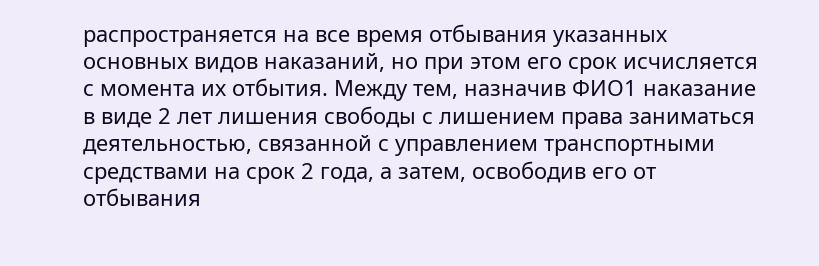распространяется на все время отбывания указанных основных видов наказаний, но при этом его срок исчисляется с момента их отбытия. Между тем, назначив ФИО1 наказание в виде 2 лет лишения свободы с лишением права заниматься деятельностью, связанной с управлением транспортными средствами на срок 2 года, а затем, освободив его от отбывания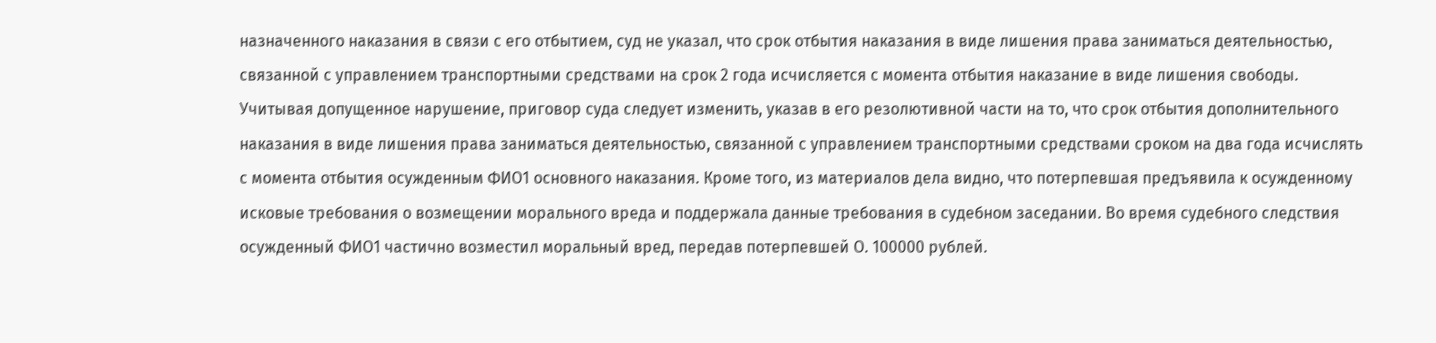назначенного наказания в связи с его отбытием, суд не указал, что срок отбытия наказания в виде лишения права заниматься деятельностью, связанной с управлением транспортными средствами на срок 2 года исчисляется с момента отбытия наказание в виде лишения свободы. Учитывая допущенное нарушение, приговор суда следует изменить, указав в его резолютивной части на то, что срок отбытия дополнительного наказания в виде лишения права заниматься деятельностью, связанной с управлением транспортными средствами сроком на два года исчислять с момента отбытия осужденным ФИО1 основного наказания. Кроме того, из материалов дела видно, что потерпевшая предъявила к осужденному исковые требования о возмещении морального вреда и поддержала данные требования в судебном заседании. Во время судебного следствия осужденный ФИО1 частично возместил моральный вред, передав потерпевшей О. 100000 рублей.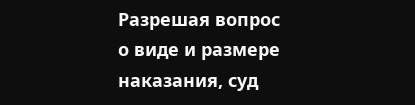Разрешая вопрос о виде и размере наказания, суд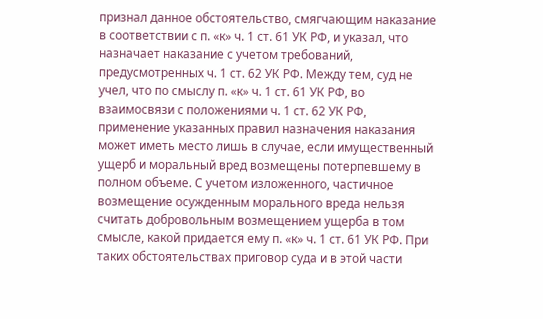признал данное обстоятельство, смягчающим наказание в соответствии с п. «к» ч. 1 ст. 61 УК РФ, и указал, что назначает наказание с учетом требований, предусмотренных ч. 1 ст. 62 УК РФ. Между тем, суд не учел, что по смыслу п. «к» ч. 1 ст. 61 УК РФ, во взаимосвязи с положениями ч. 1 ст. 62 УК РФ, применение указанных правил назначения наказания может иметь место лишь в случае, если имущественный ущерб и моральный вред возмещены потерпевшему в полном объеме. С учетом изложенного, частичное возмещение осужденным морального вреда нельзя считать добровольным возмещением ущерба в том смысле, какой придается ему п. «к» ч. 1 ст. 61 УК РФ. При таких обстоятельствах приговор суда и в этой части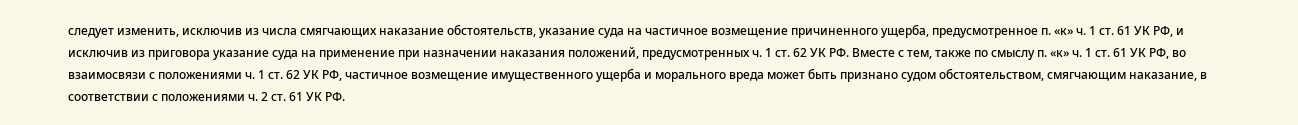следует изменить, исключив из числа смягчающих наказание обстоятельств, указание суда на частичное возмещение причиненного ущерба, предусмотренное п. «к» ч. 1 ст. 61 УК РФ, и исключив из приговора указание суда на применение при назначении наказания положений, предусмотренных ч. 1 ст. 62 УК РФ. Вместе с тем, также по смыслу п. «к» ч. 1 ст. 61 УК РФ, во взаимосвязи с положениями ч. 1 ст. 62 УК РФ, частичное возмещение имущественного ущерба и морального вреда может быть признано судом обстоятельством, смягчающим наказание, в соответствии с положениями ч. 2 ст. 61 УК РФ.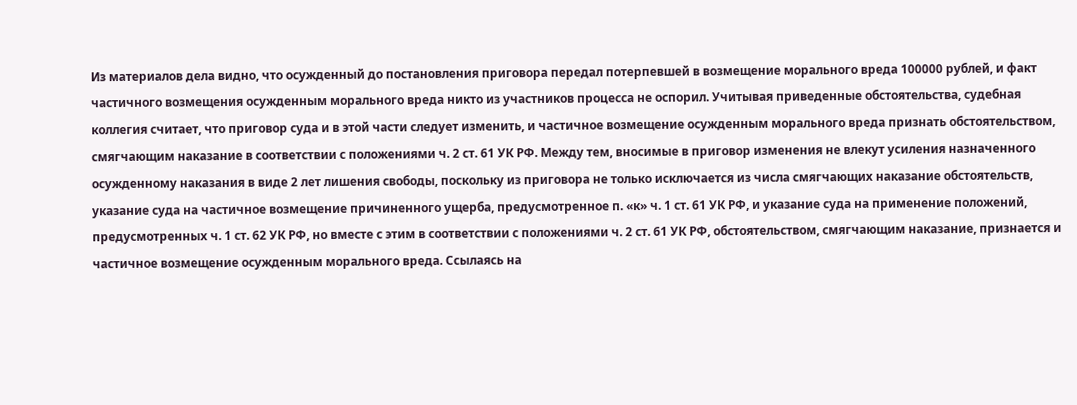Из материалов дела видно, что осужденный до постановления приговора передал потерпевшей в возмещение морального вреда 100000 рублей, и факт частичного возмещения осужденным морального вреда никто из участников процесса не оспорил. Учитывая приведенные обстоятельства, судебная коллегия считает, что приговор суда и в этой части следует изменить, и частичное возмещение осужденным морального вреда признать обстоятельством, смягчающим наказание в соответствии с положениями ч. 2 ст. 61 УК РФ. Между тем, вносимые в приговор изменения не влекут усиления назначенного осужденному наказания в виде 2 лет лишения свободы, поскольку из приговора не только исключается из числа смягчающих наказание обстоятельств, указание суда на частичное возмещение причиненного ущерба, предусмотренное п. «к» ч. 1 ст. 61 УК РФ, и указание суда на применение положений, предусмотренных ч. 1 ст. 62 УК РФ, но вместе с этим в соответствии с положениями ч. 2 ст. 61 УК РФ, обстоятельством, смягчающим наказание, признается и частичное возмещение осужденным морального вреда. Ссылаясь на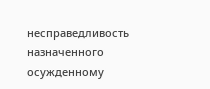несправедливость назначенного осужденному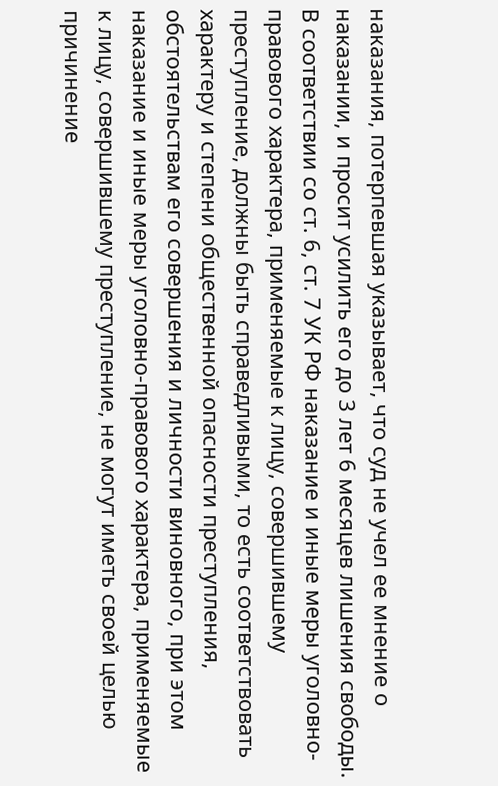наказания, потерпевшая указывает, что суд не учел ее мнение о наказании, и просит усилить его до 3 лет 6 месяцев лишения свободы. В соответствии со ст. 6, ст. 7 УК РФ наказание и иные меры уголовно-правового характера, применяемые к лицу, совершившему преступление, должны быть справедливыми, то есть соответствовать характеру и степени общественной опасности преступления, обстоятельствам его совершения и личности виновного, при этом наказание и иные меры уголовно-правового характера, применяемые к лицу, совершившему преступление, не могут иметь своей целью причинение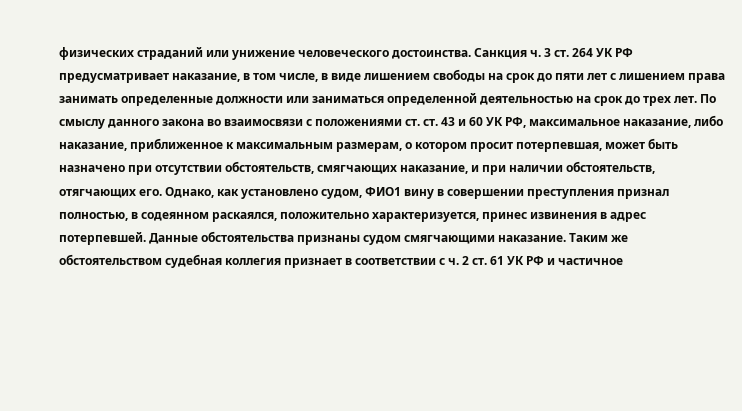физических страданий или унижение человеческого достоинства. Санкция ч. 3 ст. 264 УК РФ предусматривает наказание, в том числе, в виде лишением свободы на срок до пяти лет с лишением права занимать определенные должности или заниматься определенной деятельностью на срок до трех лет. По смыслу данного закона во взаимосвязи с положениями ст. ст. 43 и 60 УК РФ, максимальное наказание, либо наказание, приближенное к максимальным размерам, о котором просит потерпевшая, может быть назначено при отсутствии обстоятельств, смягчающих наказание, и при наличии обстоятельств, отягчающих его. Однако, как установлено судом, ФИО1 вину в совершении преступления признал полностью, в содеянном раскаялся, положительно характеризуется, принес извинения в адрес потерпевшей. Данные обстоятельства признаны судом смягчающими наказание. Таким же обстоятельством судебная коллегия признает в соответствии с ч. 2 ст. 61 УК РФ и частичное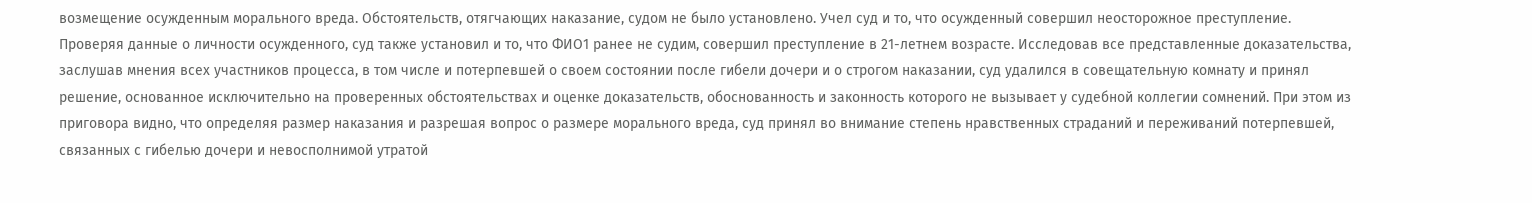возмещение осужденным морального вреда. Обстоятельств, отягчающих наказание, судом не было установлено. Учел суд и то, что осужденный совершил неосторожное преступление. Проверяя данные о личности осужденного, суд также установил и то, что ФИО1 ранее не судим, совершил преступление в 21-летнем возрасте. Исследовав все представленные доказательства, заслушав мнения всех участников процесса, в том числе и потерпевшей о своем состоянии после гибели дочери и о строгом наказании, суд удалился в совещательную комнату и принял решение, основанное исключительно на проверенных обстоятельствах и оценке доказательств, обоснованность и законность которого не вызывает у судебной коллегии сомнений. При этом из приговора видно, что определяя размер наказания и разрешая вопрос о размере морального вреда, суд принял во внимание степень нравственных страданий и переживаний потерпевшей, связанных с гибелью дочери и невосполнимой утратой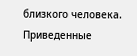близкого человека. Приведенные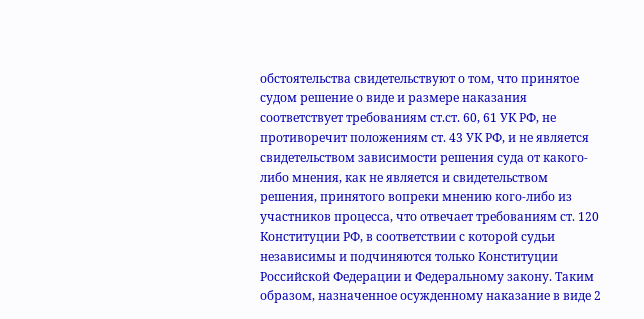обстоятельства свидетельствуют о том, что принятое судом решение о виде и размере наказания соответствует требованиям ст.ст. 60, 61 УК РФ, не противоречит положениям ст. 43 УК РФ, и не является свидетельством зависимости решения суда от какого-либо мнения, как не является и свидетельством решения, принятого вопреки мнению кого-либо из участников процесса, что отвечает требованиям ст. 120 Конституции РФ, в соответствии с которой судьи независимы и подчиняются только Конституции Российской Федерации и Федеральному закону. Таким образом, назначенное осужденному наказание в виде 2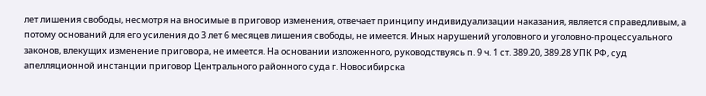лет лишения свободы, несмотря на вносимые в приговор изменения, отвечает принципу индивидуализации наказания, является справедливым, а потому оснований для его усиления до 3 лет 6 месяцев лишения свободы, не имеется. Иных нарушений уголовного и уголовно-процессуального законов, влекущих изменение приговора, не имеется. На основании изложенного, руководствуясь п. 9 ч. 1 ст. 389.20, 389.28 УПК РФ, суд апелляционной инстанции приговор Центрального районного суда г. Новосибирска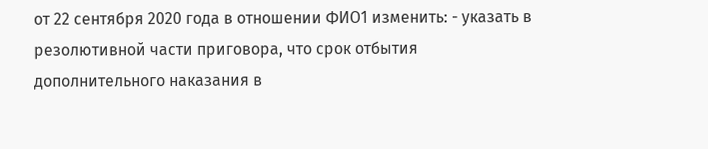от 22 сентября 2020 года в отношении ФИО1 изменить: - указать в резолютивной части приговора, что срок отбытия дополнительного наказания в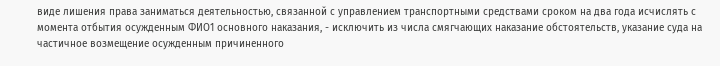виде лишения права заниматься деятельностью, связанной с управлением транспортными средствами сроком на два года исчислять с момента отбытия осужденным ФИО1 основного наказания, - исключить из числа смягчающих наказание обстоятельств, указание суда на частичное возмещение осужденным причиненного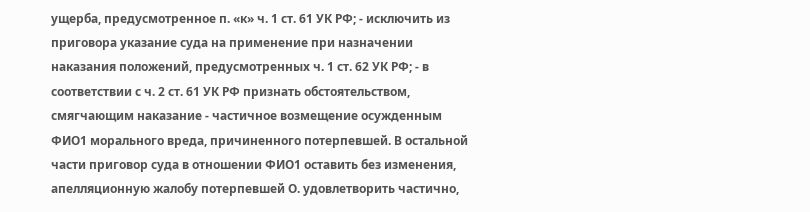ущерба, предусмотренное п. «к» ч. 1 ст. 61 УК РФ; - исключить из приговора указание суда на применение при назначении наказания положений, предусмотренных ч. 1 ст. 62 УК РФ; - в соответствии с ч. 2 ст. 61 УК РФ признать обстоятельством, смягчающим наказание - частичное возмещение осужденным ФИО1 морального вреда, причиненного потерпевшей. В остальной части приговор суда в отношении ФИО1 оставить без изменения, апелляционную жалобу потерпевшей О. удовлетворить частично,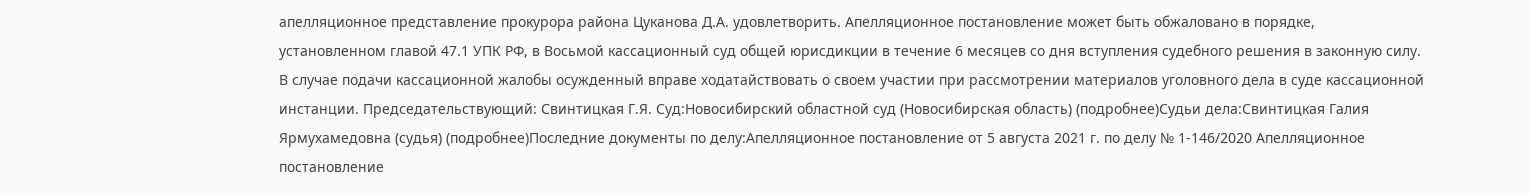апелляционное представление прокурора района Цуканова Д.А. удовлетворить. Апелляционное постановление может быть обжаловано в порядке, установленном главой 47.1 УПК РФ, в Восьмой кассационный суд общей юрисдикции в течение 6 месяцев со дня вступления судебного решения в законную силу. В случае подачи кассационной жалобы осужденный вправе ходатайствовать о своем участии при рассмотрении материалов уголовного дела в суде кассационной инстанции. Председательствующий: Свинтицкая Г.Я. Суд:Новосибирский областной суд (Новосибирская область) (подробнее)Судьи дела:Свинтицкая Галия Ярмухамедовна (судья) (подробнее)Последние документы по делу:Апелляционное постановление от 5 августа 2021 г. по делу № 1-146/2020 Апелляционное постановление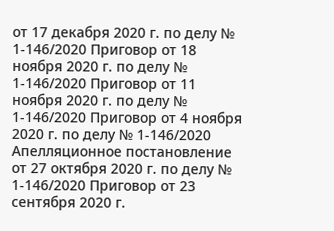от 17 декабря 2020 г. по делу № 1-146/2020 Приговор от 18 ноября 2020 г. по делу № 1-146/2020 Приговор от 11 ноября 2020 г. по делу № 1-146/2020 Приговор от 4 ноября 2020 г. по делу № 1-146/2020 Апелляционное постановление от 27 октября 2020 г. по делу № 1-146/2020 Приговор от 23 сентября 2020 г.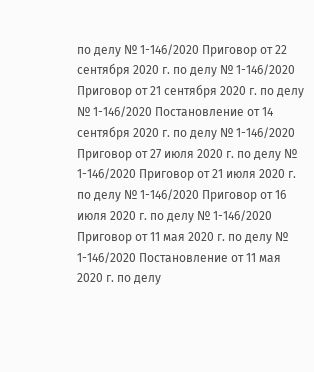по делу № 1-146/2020 Приговор от 22 сентября 2020 г. по делу № 1-146/2020 Приговор от 21 сентября 2020 г. по делу № 1-146/2020 Постановление от 14 сентября 2020 г. по делу № 1-146/2020 Приговор от 27 июля 2020 г. по делу № 1-146/2020 Приговор от 21 июля 2020 г. по делу № 1-146/2020 Приговор от 16 июля 2020 г. по делу № 1-146/2020 Приговор от 11 мая 2020 г. по делу № 1-146/2020 Постановление от 11 мая 2020 г. по делу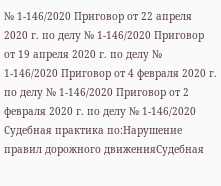№ 1-146/2020 Приговор от 22 апреля 2020 г. по делу № 1-146/2020 Приговор от 19 апреля 2020 г. по делу № 1-146/2020 Приговор от 4 февраля 2020 г. по делу № 1-146/2020 Приговор от 2 февраля 2020 г. по делу № 1-146/2020 Судебная практика по:Нарушение правил дорожного движенияСудебная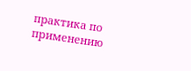практика по применению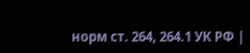норм ст. 264, 264.1 УК РФ |